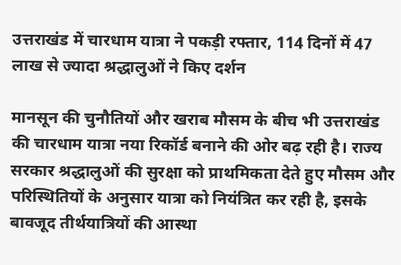उत्तराखंड में चारधाम यात्रा ने पकड़ी रफ्तार, 114 दिनों में 47 लाख से ज्यादा श्रद्धालुओं ने किए दर्शन

मानसून की चुनौतियों और खराब मौसम के बीच भी उत्तराखंड की चारधाम यात्रा नया रिकॉर्ड बनाने की ओर बढ़ रही है। राज्य सरकार श्रद्धालुओं की सुरक्षा को प्राथमिकता देते हुए मौसम और परिस्थितियों के अनुसार यात्रा को नियंत्रित कर रही है, इसके बावजूद तीर्थयात्रियों की आस्था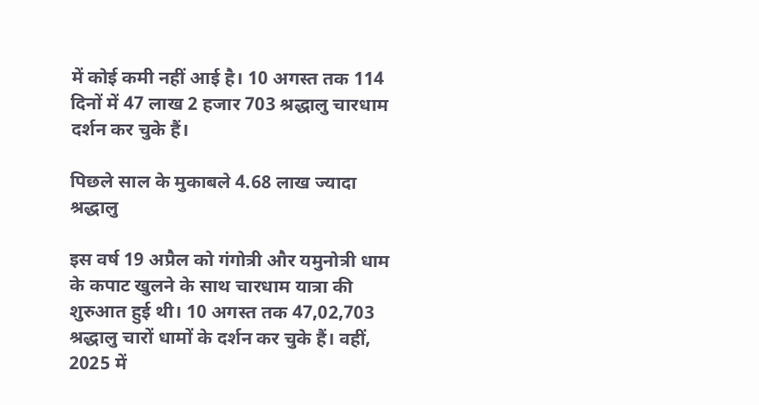में कोई कमी नहीं आई है। 10 अगस्त तक 114 दिनों में 47 लाख 2 हजार 703 श्रद्धालु चारधाम दर्शन कर चुके हैं।

पिछले साल के मुकाबले 4.68 लाख ज्यादा श्रद्धालु

इस वर्ष 19 अप्रैल को गंगोत्री और यमुनोत्री धाम के कपाट खुलने के साथ चारधाम यात्रा की शुरुआत हुई थी। 10 अगस्त तक 47,02,703 श्रद्धालु चारों धामों के दर्शन कर चुके हैं। वहीं, 2025 में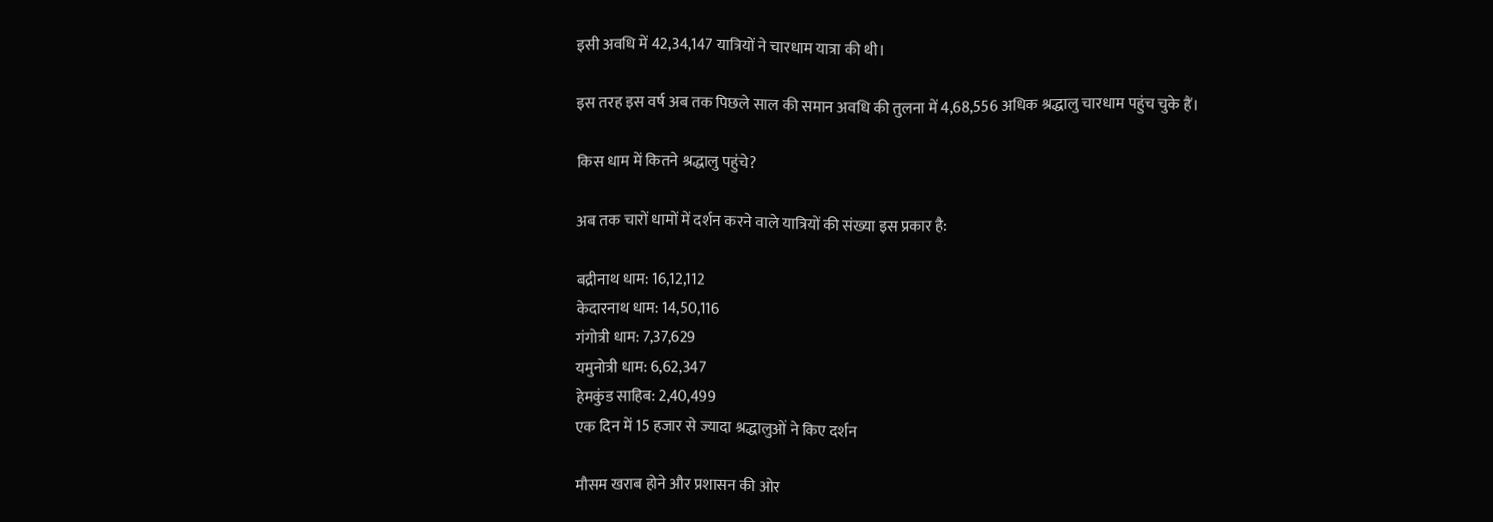इसी अवधि में 42,34,147 यात्रियों ने चारधाम यात्रा की थी।

इस तरह इस वर्ष अब तक पिछले साल की समान अवधि की तुलना में 4,68,556 अधिक श्रद्धालु चारधाम पहुंच चुके हैं।

किस धाम में कितने श्रद्धालु पहुंचे?

अब तक चारों धामों में दर्शन करने वाले यात्रियों की संख्या इस प्रकार है:

बद्रीनाथ धाम: 16,12,112
केदारनाथ धाम: 14,50,116
गंगोत्री धाम: 7,37,629
यमुनोत्री धाम: 6,62,347
हेमकुंड साहिब: 2,40,499
एक दिन में 15 हजार से ज्यादा श्रद्धालुओं ने किए दर्शन

मौसम खराब होने और प्रशासन की ओर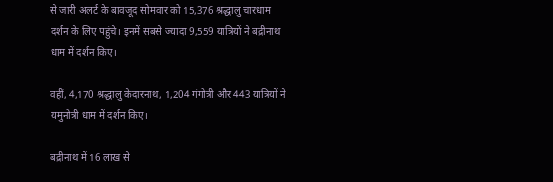से जारी अलर्ट के बावजूद सोमवार को 15,376 श्रद्धालु चारधाम दर्शन के लिए पहुंचे। इनमें सबसे ज्यादा 9,559 यात्रियों ने बद्रीनाथ धाम में दर्शन किए।

वहीं, 4,170 श्रद्धालु केदारनाथ, 1,204 गंगोत्री और 443 यात्रियों ने यमुनोत्री धाम में दर्शन किए।

बद्रीनाथ में 16 लाख से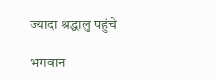ज्यादा श्रद्धालु पहुंचे

भगवान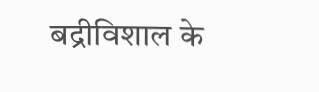बद्रीविशाल के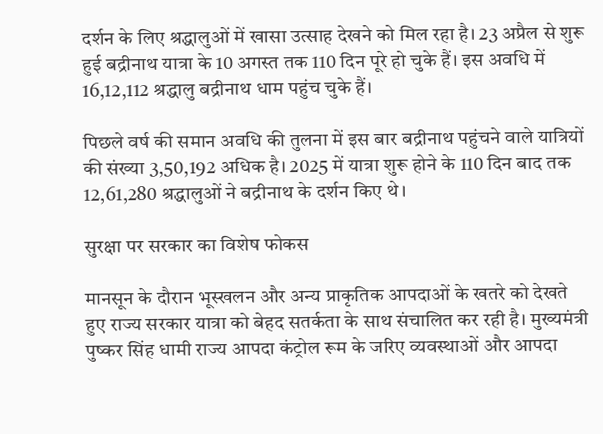दर्शन के लिए श्रद्धालुओं में खासा उत्साह देखने को मिल रहा है। 23 अप्रैल से शुरू हुई बद्रीनाथ यात्रा के 10 अगस्त तक 110 दिन पूरे हो चुके हैं। इस अवधि में 16,12,112 श्रद्धालु बद्रीनाथ धाम पहुंच चुके हैं।

पिछले वर्ष की समान अवधि की तुलना में इस बार बद्रीनाथ पहुंचने वाले यात्रियों की संख्या 3,50,192 अधिक है। 2025 में यात्रा शुरू होने के 110 दिन बाद तक 12,61,280 श्रद्धालुओं ने बद्रीनाथ के दर्शन किए थे।

सुरक्षा पर सरकार का विशेष फोकस

मानसून के दौरान भूस्खलन और अन्य प्राकृतिक आपदाओं के खतरे को देखते हुए राज्य सरकार यात्रा को बेहद सतर्कता के साथ संचालित कर रही है। मुख्यमंत्री पुष्कर सिंह धामी राज्य आपदा कंट्रोल रूम के जरिए व्यवस्थाओं और आपदा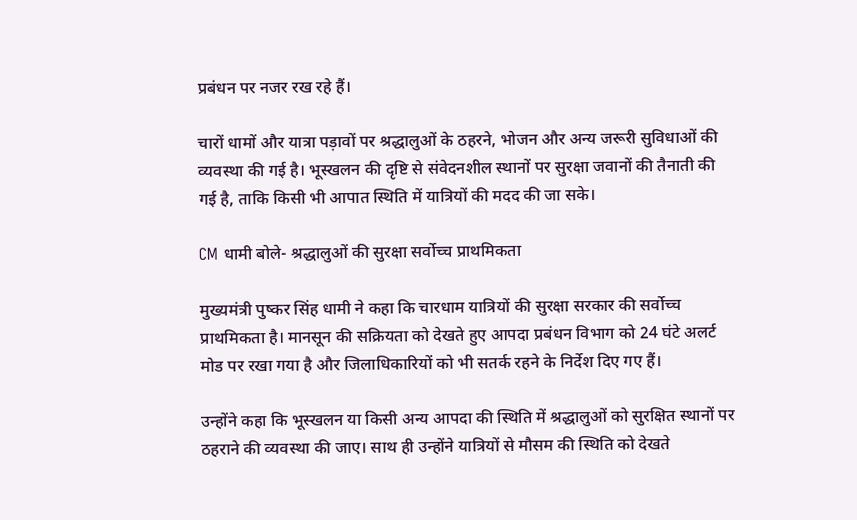प्रबंधन पर नजर रख रहे हैं।

चारों धामों और यात्रा पड़ावों पर श्रद्धालुओं के ठहरने, भोजन और अन्य जरूरी सुविधाओं की व्यवस्था की गई है। भूस्खलन की दृष्टि से संवेदनशील स्थानों पर सुरक्षा जवानों की तैनाती की गई है, ताकि किसी भी आपात स्थिति में यात्रियों की मदद की जा सके।

CM धामी बोले- श्रद्धालुओं की सुरक्षा सर्वोच्च प्राथमिकता

मुख्यमंत्री पुष्कर सिंह धामी ने कहा कि चारधाम यात्रियों की सुरक्षा सरकार की सर्वोच्च प्राथमिकता है। मानसून की सक्रियता को देखते हुए आपदा प्रबंधन विभाग को 24 घंटे अलर्ट मोड पर रखा गया है और जिलाधिकारियों को भी सतर्क रहने के निर्देश दिए गए हैं।

उन्होंने कहा कि भूस्खलन या किसी अन्य आपदा की स्थिति में श्रद्धालुओं को सुरक्षित स्थानों पर ठहराने की व्यवस्था की जाए। साथ ही उन्होंने यात्रियों से मौसम की स्थिति को देखते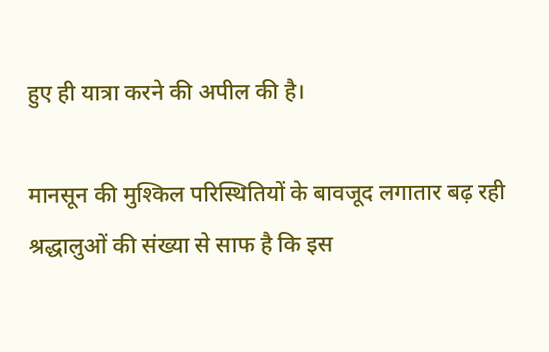हुए ही यात्रा करने की अपील की है।

मानसून की मुश्किल परिस्थितियों के बावजूद लगातार बढ़ रही श्रद्धालुओं की संख्या से साफ है कि इस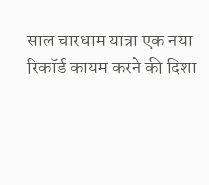साल चारधाम यात्रा एक नया रिकॉर्ड कायम करने की दिशा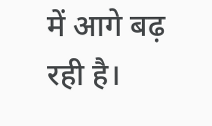में आगे बढ़ रही है।